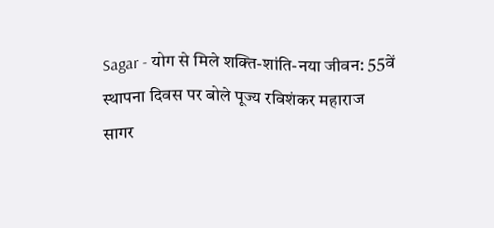Sagar - योग से मिले शक्ति-शांति-नया जीवन: 55वें स्थापना दिवस पर बोले पूज्य रविशंकर महाराज
सागर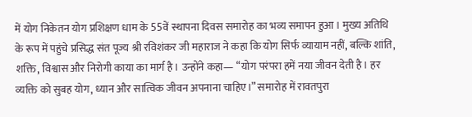में योग निकेतन योग प्रशिक्षण धाम के 55वें स्थापना दिवस समारोह का भव्य समापन हुआ। मुख्य अतिथि के रूप में पहुंचे प्रसिद्ध संत पूज्य श्री रविशंकर जी महाराज ने कहा कि योग सिर्फ व्यायाम नहीं, बल्कि शांति, शक्ति, विश्वास और निरोगी काया का मार्ग है। उन्होंने कहा— “योग परंपरा हमें नया जीवन देती है। हर व्यक्ति को सुबह योग, ध्यान और सात्विक जीवन अपनाना चाहिए।” समारोह में रावतपुरा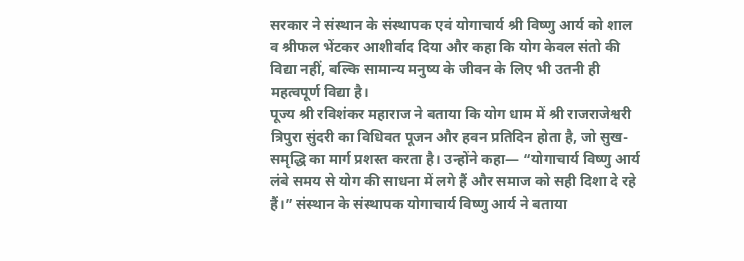सरकार ने संस्थान के संस्थापक एवं योगाचार्य श्री विष्णु आर्य को शाल व श्रीफल भेंटकर आशीर्वाद दिया और कहा कि योग केवल संतो की विद्या नहीं, बल्कि सामान्य मनुष्य के जीवन के लिए भी उतनी ही महत्वपूर्ण विद्या है।
पूज्य श्री रविशंकर महाराज ने बताया कि योग धाम में श्री राजराजेश्वरी त्रिपुरा सुंदरी का विधिवत पूजन और हवन प्रतिदिन होता है, जो सुख-समृद्धि का मार्ग प्रशस्त करता है। उन्होंने कहा— “योगाचार्य विष्णु आर्य लंबे समय से योग की साधना में लगे हैं और समाज को सही दिशा दे रहे हैं।” संस्थान के संस्थापक योगाचार्य विष्णु आर्य ने बताया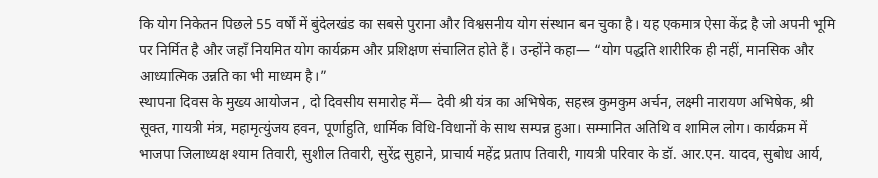कि योग निकेतन पिछले 55 वर्षों में बुंदेलखंड का सबसे पुराना और विश्वसनीय योग संस्थान बन चुका है। यह एकमात्र ऐसा केंद्र है जो अपनी भूमि पर निर्मित है और जहाँ नियमित योग कार्यक्रम और प्रशिक्षण संचालित होते हैं। उन्होंने कहा— “योग पद्धति शारीरिक ही नहीं, मानसिक और आध्यात्मिक उन्नति का भी माध्यम है।”
स्थापना दिवस के मुख्य आयोजन , दो दिवसीय समारोह में— देवी श्री यंत्र का अभिषेक, सहस्त्र कुमकुम अर्चन, लक्ष्मी नारायण अभिषेक, श्री सूक्त, गायत्री मंत्र, महामृत्युंजय हवन, पूर्णाहुति, धार्मिक विधि-विधानों के साथ सम्पन्न हुआ। सम्मानित अतिथि व शामिल लोग। कार्यक्रम में भाजपा जिलाध्यक्ष श्याम तिवारी, सुशील तिवारी, सुरेंद्र सुहाने, प्राचार्य महेंद्र प्रताप तिवारी, गायत्री परिवार के डॉ. आर.एन. यादव, सुबोध आर्य,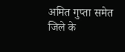अमित गुप्ता समेत जिले के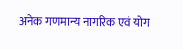अनेक गणमान्य नागरिक एवं योग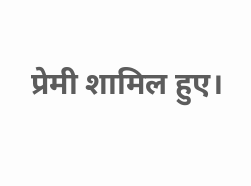प्रेमी शामिल हुए।